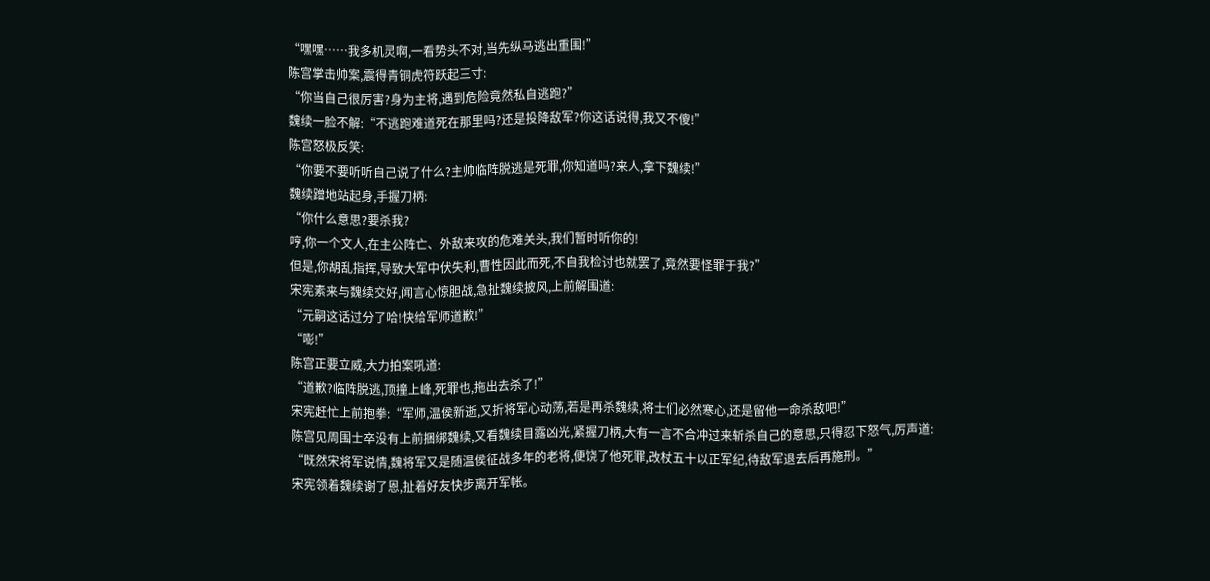“嘿嘿……我多机灵啊,一看势头不对,当先纵马逃出重围!”
陈宫掌击帅案,震得青铜虎符跃起三寸:
“你当自己很厉害?身为主将,遇到危险竟然私自逃跑?”
魏续一脸不解:“不逃跑难道死在那里吗?还是投降敌军?你这话说得,我又不傻!”
陈宫怒极反笑:
“你要不要听听自己说了什么?主帅临阵脱逃是死罪,你知道吗?来人,拿下魏续!”
魏续蹭地站起身,手握刀柄:
“你什么意思?要杀我?
哼,你一个文人,在主公阵亡、外敌来攻的危难关头,我们暂时听你的!
但是,你胡乱指挥,导致大军中伏失利,曹性因此而死,不自我检讨也就罢了,竟然要怪罪于我?”
宋宪素来与魏续交好,闻言心惊胆战,急扯魏续披风,上前解围道:
“元嗣这话过分了哈!快给军师道歉!”
“嘭!”
陈宫正要立威,大力拍案吼道:
“道歉?临阵脱逃,顶撞上峰,死罪也,拖出去杀了!”
宋宪赶忙上前抱拳:“军师,温侯新逝,又折将军心动荡,若是再杀魏续,将士们必然寒心,还是留他一命杀敌吧!”
陈宫见周围士卒没有上前捆绑魏续,又看魏续目露凶光,紧握刀柄,大有一言不合冲过来斩杀自己的意思,只得忍下怒气,厉声道:
“既然宋将军说情,魏将军又是随温侯征战多年的老将,便饶了他死罪,改杖五十以正军纪,待敌军退去后再施刑。”
宋宪领着魏续谢了恩,扯着好友快步离开军帐。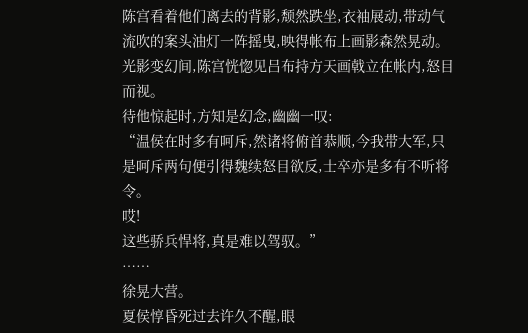陈宫看着他们离去的背影,颓然跌坐,衣袖展动,带动气流吹的案头油灯一阵摇曳,映得帐布上画影森然晃动。
光影变幻间,陈宫恍惚见吕布持方天画戟立在帐内,怒目而视。
待他惊起时,方知是幻念,幽幽一叹:
“温侯在时多有呵斥,然诸将俯首恭顺,今我带大军,只是呵斥两句便引得魏续怒目欲反,士卒亦是多有不听将令。
哎!
这些骄兵悍将,真是难以驾驭。”
……
徐晃大营。
夏侯惇昏死过去许久不醒,眼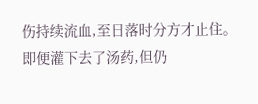伤持续流血,至日落时分方才止住。
即便灌下去了汤药,但仍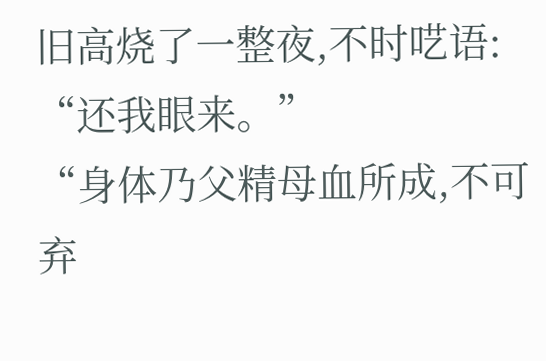旧高烧了一整夜,不时呓语:
“还我眼来。”
“身体乃父精母血所成,不可弃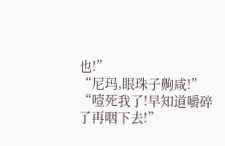也!”
“尼玛,眼珠子齁咸!”
“噎死我了!早知道嚼碎了再咽下去!”